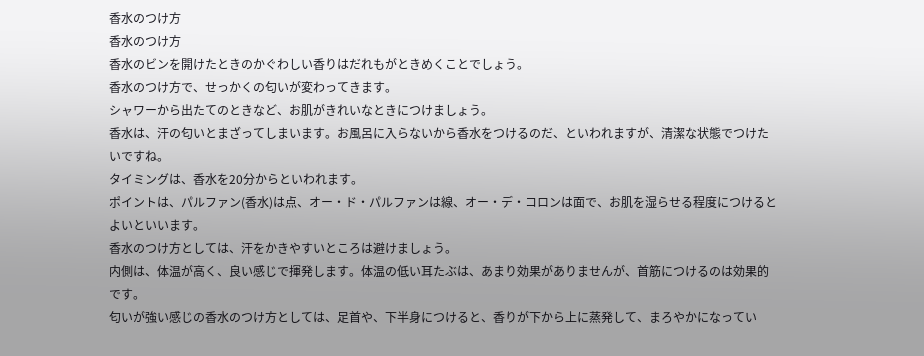香水のつけ方
香水のつけ方
香水のビンを開けたときのかぐわしい香りはだれもがときめくことでしょう。
香水のつけ方で、せっかくの匂いが変わってきます。
シャワーから出たてのときなど、お肌がきれいなときにつけましょう。
香水は、汗の匂いとまざってしまいます。お風呂に入らないから香水をつけるのだ、といわれますが、清潔な状態でつけたいですね。
タイミングは、香水を20分からといわれます。
ポイントは、パルファン(香水)は点、オー・ド・パルファンは線、オー・デ・コロンは面で、お肌を湿らせる程度につけるとよいといいます。
香水のつけ方としては、汗をかきやすいところは避けましょう。
内側は、体温が高く、良い感じで揮発します。体温の低い耳たぶは、あまり効果がありませんが、首筋につけるのは効果的です。
匂いが強い感じの香水のつけ方としては、足首や、下半身につけると、香りが下から上に蒸発して、まろやかになってい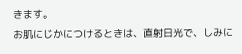きます。
お肌にじかにつけるときは、直射日光で、しみに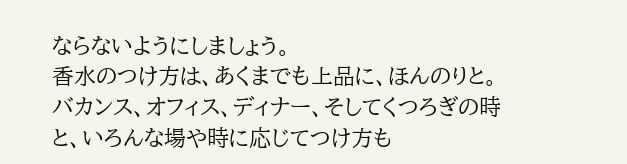ならないようにしましょう。
香水のつけ方は、あくまでも上品に、ほんのりと。
バカンス、オフィス、ディナー、そしてくつろぎの時と、いろんな場や時に応じてつけ方も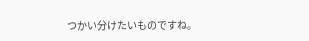つかい分けたいものですね。